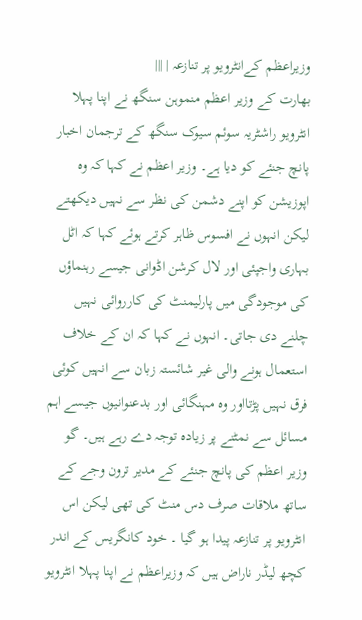وزیراعظم کےانٹرویو پر تنازعہ | |||
بھارت کے وزیر اعظم منموہن سنگھ نے اپنا پہلا انٹرویو راشٹریہ سوئم سیوک سنگھ کے ترجمان اخبار پانچ جنئے کو دیا ہے۔ وزیر اعظم نے کہا کہ وہ اپوزیشن کو اپنے دشمن کی نظر سے نہیں دیکھتے لیکن انہوں نے افسوس ظاہر کرتے ہوئے کہا کہ اٹل بہاری واجپئی اور لال کرشن اڈوانی جیسے رہنماؤں کی موجودگی میں پارلیمنٹ کی کارروائی نہیں چلنے دی جاتی۔ انہوں نے کہا کہ ان کے خلاف استعمال ہونے والی غیر شائستہ زبان سے انہیں کوئی فرق نہیں پڑتااور وہ مہنگائی اور بدعنوانیوں جیسے اہم مسائل سے نمٹنے پر زیادہ توجہ دے رہے ہیں۔ گو وزیر اعظم کی پانچ جنئے کے مدیر ترون وجے کے ساتھ ملاقات صرف دس منٹ کی تھی لیکن اس انٹرویو پر تنازعہ پیدا ہو گیا ۔ خود کانگریس کے اندر کچھ لیڈر ناراض ہیں کہ وزیراعظم نے اپنا پہلا انٹرویو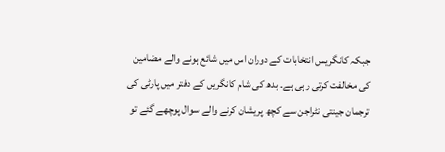جبکہ کانگریس انتخابات کے دوران اس میں شائع ہونے والے مضامین کی مخالفت کرتی رہی ہے۔ بدھ کی شام کانگریں کے دفتر میں پارٹی کی ترجمان جینتی نٹراجن سے کچھ پریشان کرنے والے سوال پوچھے گئے تو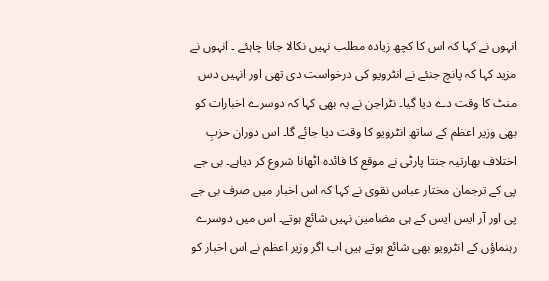انہوں نے کہا کہ اس کا کچھ زیادہ مطلب نہیں نکالا جانا چاہئے ۔ انہوں نے مزید کہا کہ پانچ جنئے نے انٹرویو کی درخواست دی تھی اور انہیں دس منٹ کا وقت دے دیا گیا۔ نٹراجن نے یہ بھی کہا کہ دوسرے اخبارات کو بھی وزیر اعظم کے ساتھ انٹرویو کا وقت دیا جائے گا۔ اس دوران حزبِ اختلاف بھارتیہ جنتا پارٹی نے موقع کا فائدہ اٹھانا شروع کر دیاہے۔ بی جے پی کے ترجمان مختار عباس نقوی نے کہا کہ اس اخبار میں صرف بی جے پی اور آر ایس ایس کے ہی مضامین نہیں شائع ہوتے۔ اس میں دوسرے رہنماؤں کے انٹرویو بھی شائع ہوتے ہیں اب اگر وزیر اعظم نے اس اخبار کو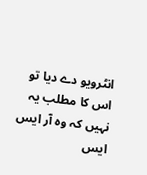انٹرویو دے دیا تو اس کا مطلب یہ نہیں کہ وہ آر ایس ایس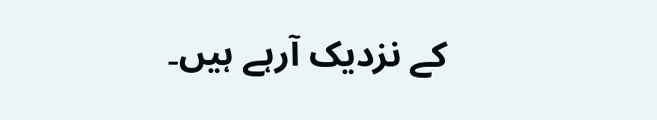کے نزدیک آرہے ہیں۔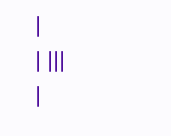|
| |||
|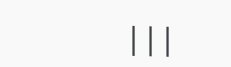|||